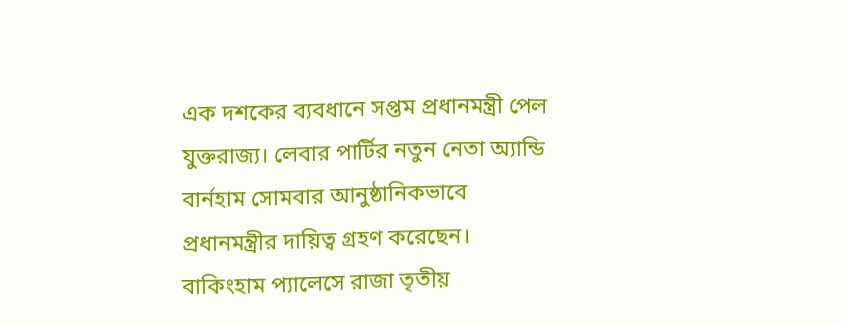এক দশকের ব্যবধানে সপ্তম প্রধানমন্ত্রী পেল যুক্তরাজ্য। লেবার পার্টির নতুন নেতা অ্যান্ডি বার্নহাম সোমবার আনুষ্ঠানিকভাবে প্রধানমন্ত্রীর দায়িত্ব গ্রহণ করেছেন। বাকিংহাম প্যালেসে রাজা তৃতীয়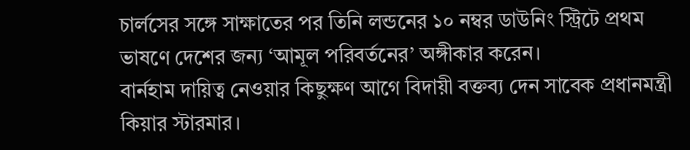চার্লসের সঙ্গে সাক্ষাতের পর তিনি লন্ডনের ১০ নম্বর ডাউনিং স্ট্রিটে প্রথম ভাষণে দেশের জন্য ‘আমূল পরিবর্তনের’ অঙ্গীকার করেন।
বার্নহাম দায়িত্ব নেওয়ার কিছুক্ষণ আগে বিদায়ী বক্তব্য দেন সাবেক প্রধানমন্ত্রী কিয়ার স্টারমার।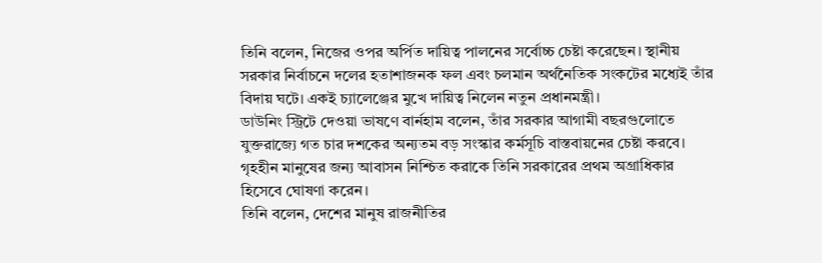তিনি বলেন, নিজের ওপর অর্পিত দায়িত্ব পালনের সর্বোচ্চ চেষ্টা করেছেন। স্থানীয় সরকার নির্বাচনে দলের হতাশাজনক ফল এবং চলমান অর্থনৈতিক সংকটের মধ্যেই তাঁর বিদায় ঘটে। একই চ্যালেঞ্জের মুখে দায়িত্ব নিলেন নতুন প্রধানমন্ত্রী।
ডাউনিং স্ট্রিটে দেওয়া ভাষণে বার্নহাম বলেন, তাঁর সরকার আগামী বছরগুলোতে যুক্তরাজ্যে গত চার দশকের অন্যতম বড় সংস্কার কর্মসূচি বাস্তবায়নের চেষ্টা করবে। গৃহহীন মানুষের জন্য আবাসন নিশ্চিত করাকে তিনি সরকারের প্রথম অগ্রাধিকার হিসেবে ঘোষণা করেন।
তিনি বলেন, দেশের মানুষ রাজনীতির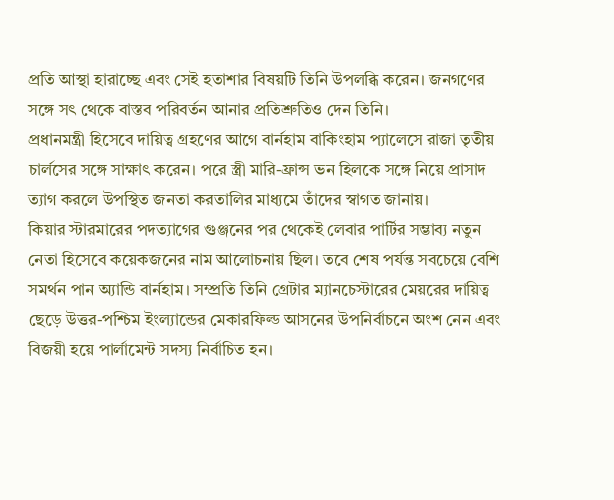প্রতি আস্থা হারাচ্ছে এবং সেই হতাশার বিষয়টি তিনি উপলব্ধি করেন। জনগণের সঙ্গে সৎ থেকে বাস্তব পরিবর্তন আনার প্রতিশ্রুতিও দেন তিনি।
প্রধানমন্ত্রী হিসেবে দায়িত্ব গ্রহণের আগে বার্নহাম বাকিংহাম প্যালেসে রাজা তৃতীয় চার্লসের সঙ্গে সাক্ষাৎ করেন। পরে স্ত্রী মারি-ফ্রান্স ভন হিলকে সঙ্গে নিয়ে প্রাসাদ ত্যাগ করলে উপস্থিত জনতা করতালির মাধ্যমে তাঁদের স্বাগত জানায়।
কিয়ার স্টারমারের পদত্যাগের গুঞ্জনের পর থেকেই লেবার পার্টির সম্ভাব্য নতুন নেতা হিসেবে কয়েকজনের নাম আলোচনায় ছিল। তবে শেষ পর্যন্ত সবচেয়ে বেশি সমর্থন পান অ্যান্ডি বার্নহাম। সম্প্রতি তিনি গ্রেটার ম্যানচেস্টারের মেয়রের দায়িত্ব ছেড়ে উত্তর-পশ্চিম ইংল্যান্ডের মেকারফিল্ড আসনের উপনির্বাচনে অংশ নেন এবং বিজয়ী হয়ে পার্লামেন্ট সদস্য নির্বাচিত হন।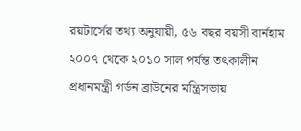রয়টার্সের তথ্য অনুযায়ী, ৫৬ বছর বয়সী বার্নহাম ২০০৭ থেকে ২০১০ সাল পর্যন্ত তৎকালীন প্রধানমন্ত্রী গর্ডন ব্রাউনের মন্ত্রিসভায়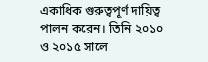একাধিক গুরুত্বপূর্ণ দায়িত্ব পালন করেন। তিনি ২০১০ ও ২০১৫ সালে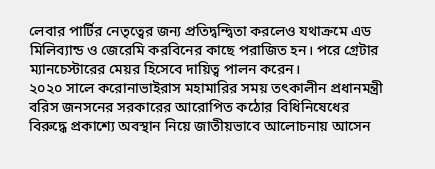লেবার পার্টির নেতৃত্বের জন্য প্রতিদ্বন্দ্বিতা করলেও যথাক্রমে এড মিলিব্যান্ড ও জেরেমি করবিনের কাছে পরাজিত হন। পরে গ্রেটার ম্যানচেস্টারের মেয়র হিসেবে দায়িত্ব পালন করেন।
২০২০ সালে করোনাভাইরাস মহামারির সময় তৎকালীন প্রধানমন্ত্রী বরিস জনসনের সরকারের আরোপিত কঠোর বিধিনিষেধের বিরুদ্ধে প্রকাশ্যে অবস্থান নিয়ে জাতীয়ভাবে আলোচনায় আসেন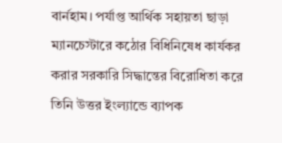বার্নহাম। পর্যাপ্ত আর্থিক সহায়তা ছাড়া ম্যানচেস্টারে কঠোর বিধিনিষেধ কার্যকর করার সরকারি সিদ্ধান্তের বিরোধিতা করে তিনি উত্তর ইংল্যান্ডে ব্যাপক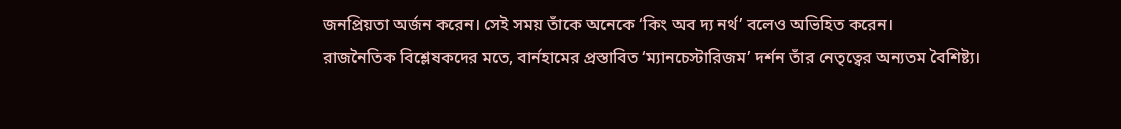জনপ্রিয়তা অর্জন করেন। সেই সময় তাঁকে অনেকে ‘কিং অব দ্য নর্থ’ বলেও অভিহিত করেন।
রাজনৈতিক বিশ্লেষকদের মতে, বার্নহামের প্রস্তাবিত ‘ম্যানচেস্টারিজম’ দর্শন তাঁর নেতৃত্বের অন্যতম বৈশিষ্ট্য।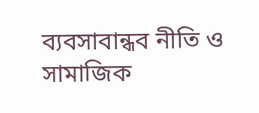ব্যবসাবান্ধব নীতি ও সামাজিক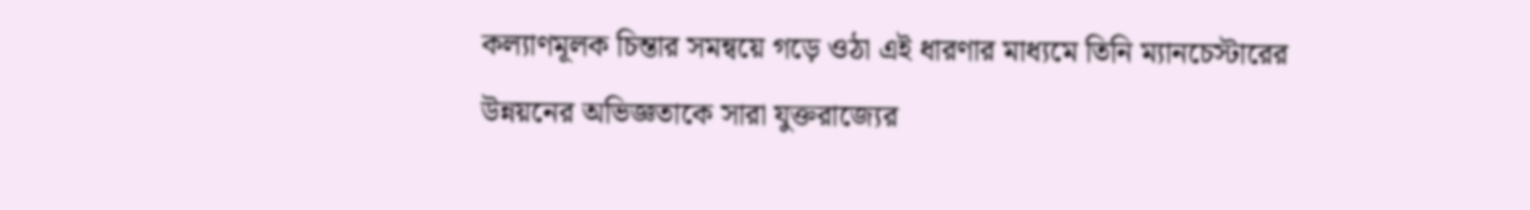কল্যাণমূলক চিন্তার সমন্বয়ে গড়ে ওঠা এই ধারণার মাধ্যমে তিনি ম্যানচেস্টারের উন্নয়নের অভিজ্ঞতাকে সারা যুক্তরাজ্যের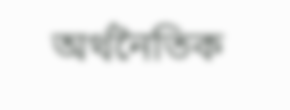অর্থনৈতিক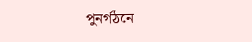পুনর্গঠনে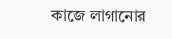কাজে লাগানোর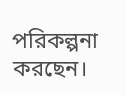পরিকল্পনা করছেন।